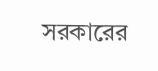সরকারের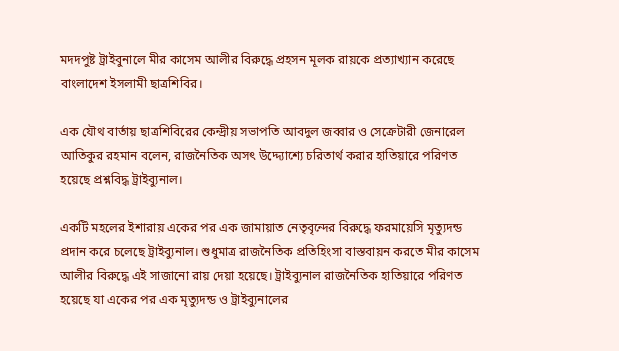মদদপুষ্ট ট্রাইবুনালে মীর কাসেম আলীর বিরুদ্ধে প্রহসন মূলক রায়কে প্রত্যাখ্যান করেছে বাংলাদেশ ইসলামী ছাত্রশিবির।

এক যৌথ বার্তায় ছাত্রশিবিরের কেন্দ্রীয় সভাপতি আবদুল জব্বার ও সেক্রেটারী জেনারেল আতিকুর রহমান বলেন, রাজনৈতিক অসৎ উদ্দ্যোশ্যে চরিতার্থ করার হাতিয়ারে পরিণত হয়েছে প্রশ্নবিদ্ধ ট্রাইব্যুনাল।

একটি মহলের ইশারায় একের পর এক জামায়াত নেতৃবৃন্দের বিরুদ্ধে ফরমায়েসি মৃত্যুদন্ড প্রদান করে চলেছে ট্রাইব্যুনাল। শুধুমাত্র রাজনৈতিক প্রতিহিংসা বাস্তবায়ন করতে মীর কাসেম আলীর বিরুদ্ধে এই সাজানো রায় দেয়া হয়েছে। ট্রাইব্যুনাল রাজনৈতিক হাতিয়ারে পরিণত হয়েছে যা একের পর এক মৃত্যুদন্ড ও ট্রাইব্যুনালের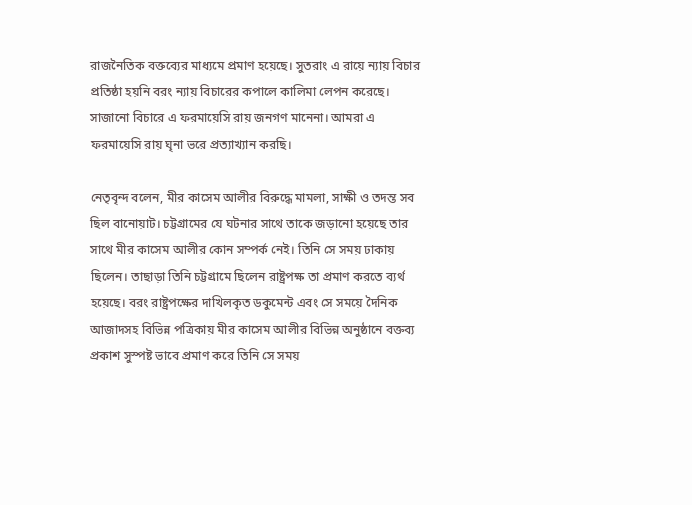রাজনৈতিক বক্তব্যের মাধ্যমে প্রমাণ হয়েছে। সুতরাং এ রায়ে ন্যায় বিচার প্রতিষ্ঠা হয়নি বরং ন্যায় বিচারের কপালে কালিমা লেপন করেছে। সাজানো বিচারে এ ফরমায়েসি রায় জনগণ মানেনা। আমরা এ ফরমায়েসি রায় ঘৃনা ভরে প্রত্যাখ্যান করছি।

নেতৃবৃন্দ বলেন, মীর কাসেম আলীর বিরুদ্ধে মামলা, সাক্ষী ও তদন্ত সব ছিল বানোয়াট। চট্টগ্রামের যে ঘটনার সাথে তাকে জড়ানো হয়েছে তার সাথে মীর কাসেম আলীর কোন সম্পর্ক নেই। তিনি সে সময় ঢাকায় ছিলেন। তাছাড়া তিনি চট্টগ্রামে ছিলেন রাষ্ট্রপক্ষ তা প্রমাণ করতে ব্যর্থ হয়েছে। বরং রাষ্ট্রপক্ষের দাখিলকৃত ডকুমেন্ট এবং সে সময়ে দৈনিক আজাদসহ বিভিন্ন পত্রিকায় মীর কাসেম আলীর বিভিন্ন অনুষ্ঠানে বক্তব্য প্রকাশ সুস্পষ্ট ভাবে প্রমাণ করে তিনি সে সময়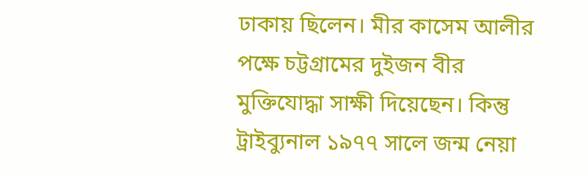ঢাকায় ছিলেন। মীর কাসেম আলীর পক্ষে চট্টগ্রামের দুইজন বীর মুক্তিযোদ্ধা সাক্ষী দিয়েছেন। কিন্তু ট্রাইব্যুনাল ১৯৭৭ সালে জন্ম নেয়া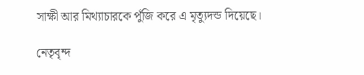সাক্ষী আর মিথ্যাচারকে পুঁজি করে এ মৃত্যুদন্ড দিয়েছে।

নেতৃবৃন্দ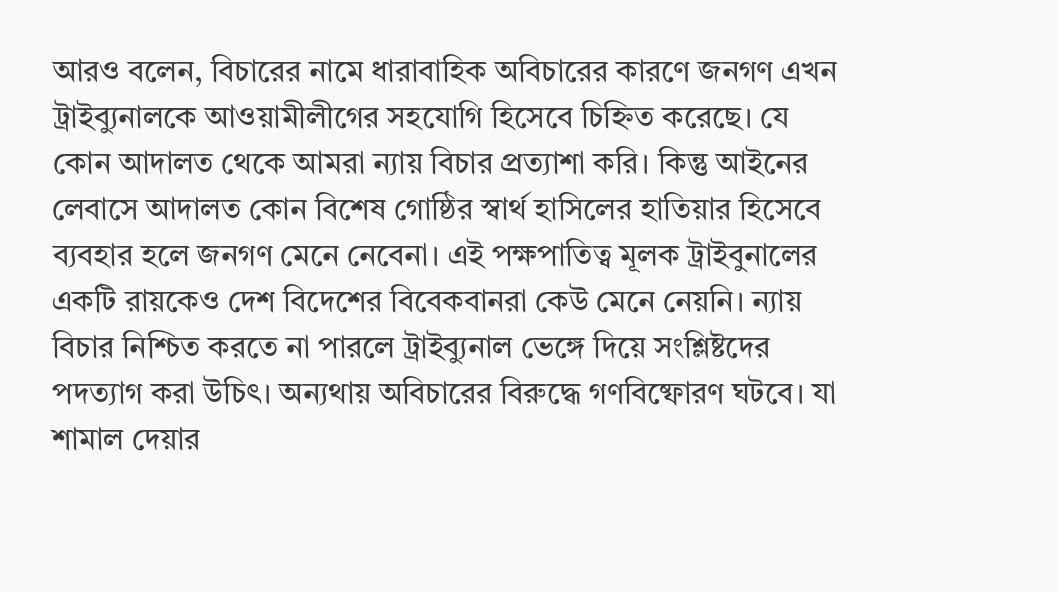আরও বলেন, বিচারের নামে ধারাবাহিক অবিচারের কারণে জনগণ এখন ট্রাইব্যুনালকে আওয়ামীলীগের সহযোগি হিসেবে চিহ্নিত করেছে। যে কোন আদালত থেকে আমরা ন্যায় বিচার প্রত্যাশা করি। কিন্তু আইনের লেবাসে আদালত কোন বিশেষ গোষ্ঠির স্বার্থ হাসিলের হাতিয়ার হিসেবে ব্যবহার হলে জনগণ মেনে নেবেনা। এই পক্ষপাতিত্ব মূলক ট্রাইবুনালের একটি রায়কেও দেশ বিদেশের বিবেকবানরা কেউ মেনে নেয়নি। ন্যায় বিচার নিশ্চিত করতে না পারলে ট্রাইব্যুনাল ভেঙ্গে দিয়ে সংশ্লিষ্টদের পদত্যাগ করা উচিৎ। অন্যথায় অবিচারের বিরুদ্ধে গণবিষ্ফোরণ ঘটবে। যা শামাল দেয়ার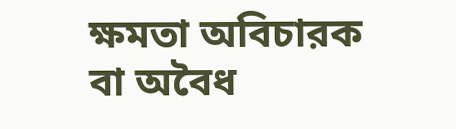ক্ষমতা অবিচারক বা অবৈধ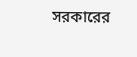সরকারের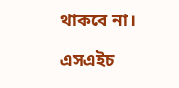থাকবে না।

এসএইচ